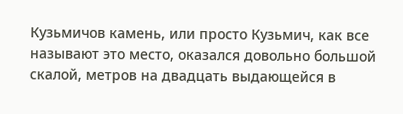Кузьмичов камень, или просто Кузьмич, как все называют это место, оказался довольно большой скалой, метров на двадцать выдающейся в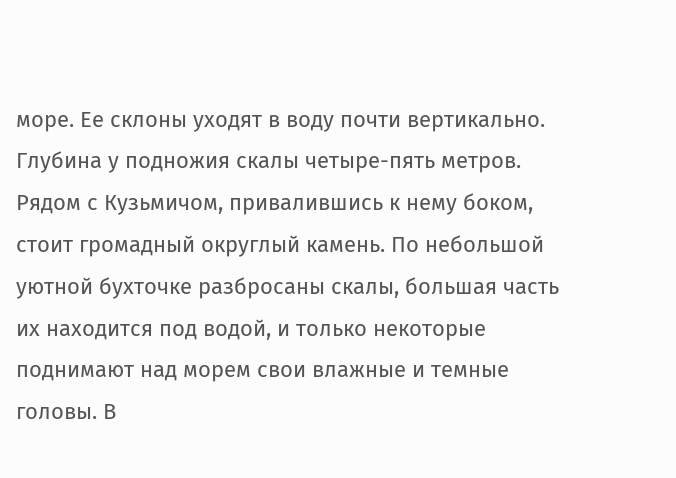море. Ее склоны уходят в воду почти вертикально. Глубина у подножия скалы четыре-пять метров. Рядом с Кузьмичом, привалившись к нему боком, стоит громадный округлый камень. По небольшой уютной бухточке разбросаны скалы, большая часть их находится под водой, и только некоторые поднимают над морем свои влажные и темные головы. В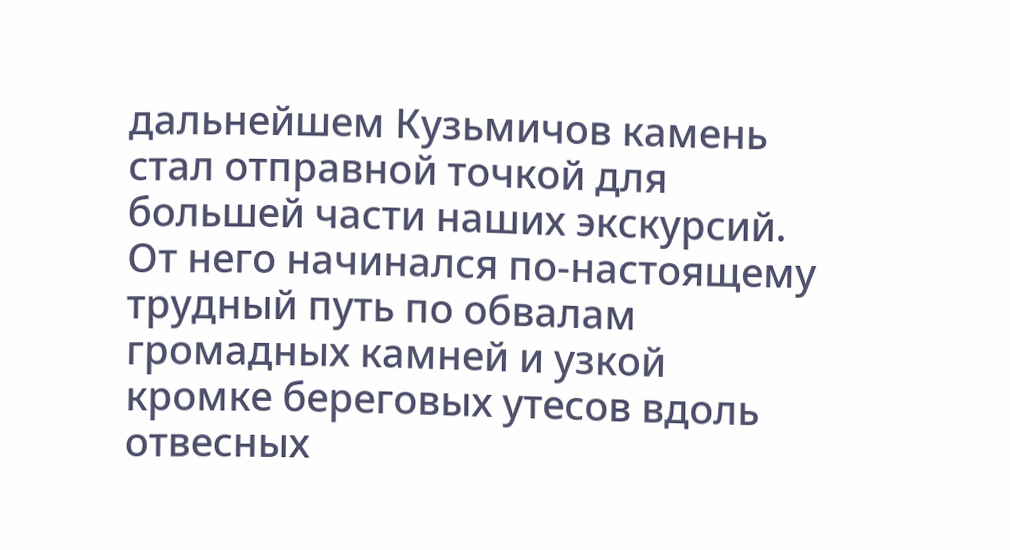дальнейшем Кузьмичов камень стал отправной точкой для большей части наших экскурсий. От него начинался по-настоящему трудный путь по обвалам громадных камней и узкой кромке береговых утесов вдоль отвесных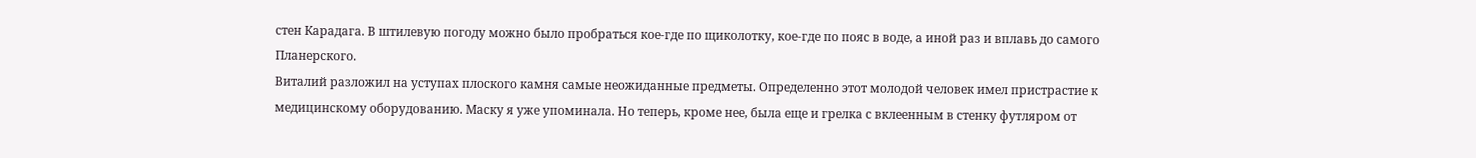стен Карадага. В штилевую погоду можно было пробраться кое-где по щиколотку, кое-где по пояс в воде, а иной раз и вплавь до самого Планерского.
Виталий разложил на уступах плоского камня самые неожиданные предметы. Определенно этот молодой человек имел пристрастие к медицинскому оборудованию. Маску я уже упоминала. Но теперь, кроме нее, была еще и грелка с вклеенным в стенку футляром от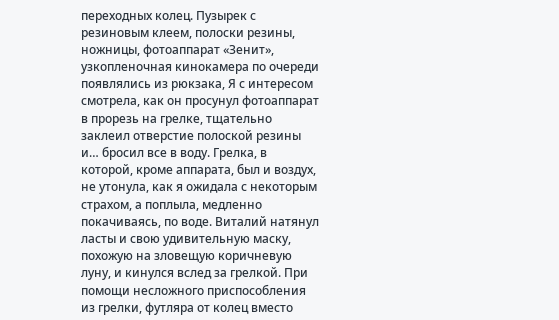переходных колец. Пузырек с резиновым клеем, полоски резины, ножницы, фотоаппарат «Зенит», узкопленочная кинокамера по очереди появлялись из рюкзака, Я с интересом смотрела, как он просунул фотоаппарат в прорезь на грелке, тщательно заклеил отверстие полоской резины и… бросил все в воду. Грелка, в которой, кроме аппарата, был и воздух, не утонула, как я ожидала с некоторым страхом, а поплыла, медленно покачиваясь, по воде. Виталий натянул ласты и свою удивительную маску, похожую на зловещую коричневую луну, и кинулся вслед за грелкой. При помощи несложного приспособления из грелки, футляра от колец вместо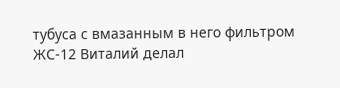тубуса с вмазанным в него фильтром ЖС-12 Виталий делал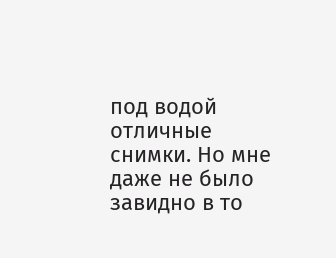под водой отличные снимки. Но мне даже не было завидно в то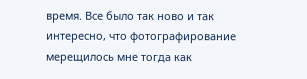время. Все было так ново и так интересно, что фотографирование мерещилось мне тогда как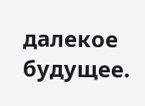далекое будущее.